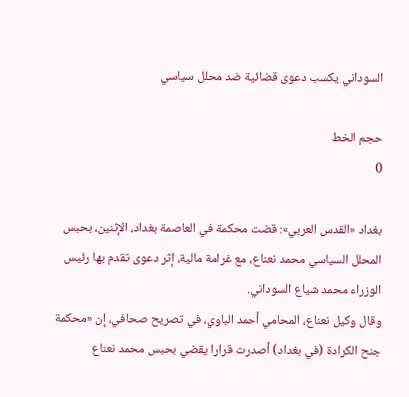السوداني يكسب دعوى قضائية ضد محلل سياسي

حجم الخط
0

بغداد «القدس العربي»: قضت محكمة في العاصمة بغداد، الإثنين، بحبس المحلل السياسي محمد نعناع، مع غرامة مالية، إثر دعوى تقدم بها رئيس الوزراء محمد شياع السوداني.
وقال وكيل نعناع، المحامي أحمد الباوي، في تصريح صحافي، إن «محكمة جنح الكرادة (في بغداد) أصدرت قرارا يقضي بحبس محمد نعناع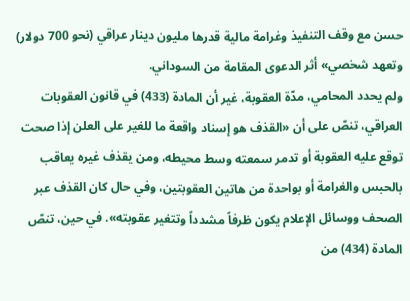حسن مع وقف التنفيذ وغرامة مالية قدرها مليون دينار عراقي (نحو 700 دولار) وتعهد شخصي» أثر الدعوى المقامة من السوداني.
ولم يحدد المحامي، مدّة العقوبة، غير أن المادة (433) في قانون العقوبات العراقي، تنصّ على أن «القذف هو إسناد واقعة ما للغير على العلن إذا صحت توقع عليه العقوبة أو تدمر سمعته وسط محيطه، ومن يقذف غيره يعاقب بالحبس والغرامة أو بواحدة من هاتين العقوبتين، وفي حال كان القذف عبر الصحف ووسائل الإعلام يكون ظرفاً مشدداً وتتغير عقوبته». في حين، تنصّ المادة (434) من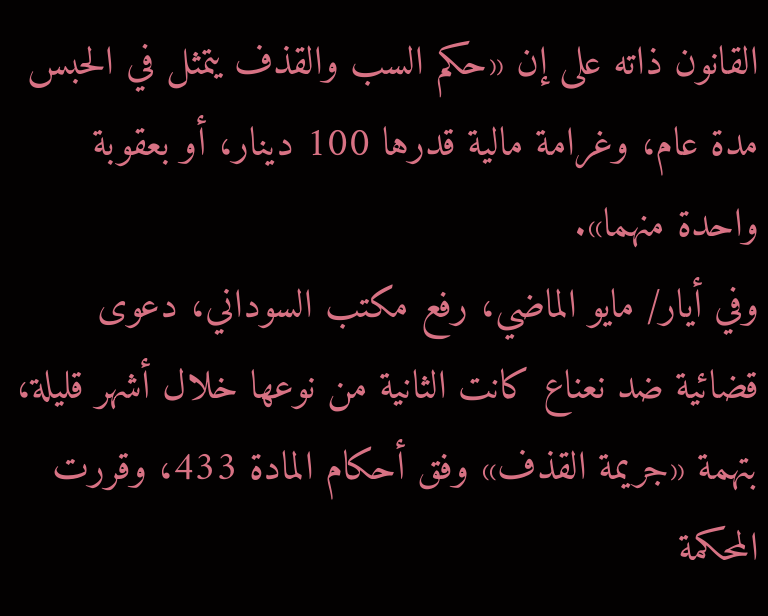القانون ذاته على إن «حكم السب والقذف يتمثل في الحبس مدة عام، وغرامة مالية قدرها 100 دينار، أو بعقوبة واحدة منهما».
وفي أيار/ مايو الماضي، رفع مكتب السوداني، دعوى قضائية ضد نعناع كانت الثانية من نوعها خلال أشهر قليلة، بتهمة «جريمة القذف» وفق أحكام المادة 433، وقررت المحكمة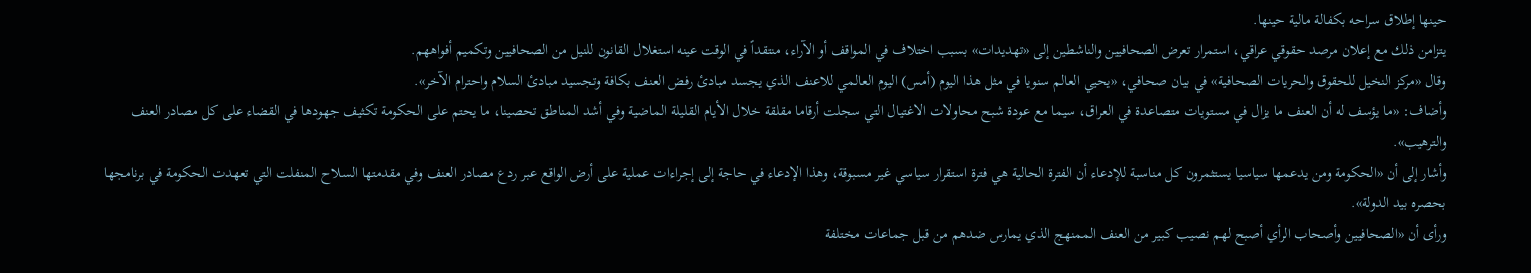حينها إطلاق سراحه بكفالة مالية حينها.
يتزامن ذلك مع إعلان مرصد حقوقي عراقي، استمرار تعرض الصحافيين والناشطين إلى «تهديدات» بسبب اختلاف في المواقف أو الآراء، منتقداً في الوقت عينه استغلال القانون للنيل من الصحافيين وتكميم أفواههم.
وقال «مركز النخيل للحقوق والحريات الصحافية» في بيان صحافي، «يحيي العالم سنويا في مثل هذا اليوم (أمس) اليوم العالمي للاعنف الذي يجسد مبادئ رفض العنف بكافة وتجسيد مبادئ السلام واحترام الآخر».
وأضاف: «ما يؤسف له أن العنف ما يزال في مستويات متصاعدة في العراق، سيما مع عودة شبح محاولات الاغتيال التي سجلت أرقاما مقلقة خلال الأيام القليلة الماضية وفي أشد المناطق تحصينا، ما يحتم على الحكومة تكثيف جهودها في القضاء على كل مصادر العنف والترهيب».
وأشار إلى أن «الحكومة ومن يدعمها سياسيا يستثمرون كل مناسبة للإدعاء أن الفترة الحالية هي فترة استقرار سياسي غير مسبوقة، وهذا الإدعاء في حاجة إلى إجراءات عملية على أرض الواقع عبر ردع مصادر العنف وفي مقدمتها السلاح المنفلت التي تعهدت الحكومة في برنامجها بحصره بيد الدولة».
ورأى أن «الصحافيين وأصحاب الرأي أصبح لهم نصيب كبير من العنف الممنهج الذي يمارس ضدهم من قبل جماعات مختلفة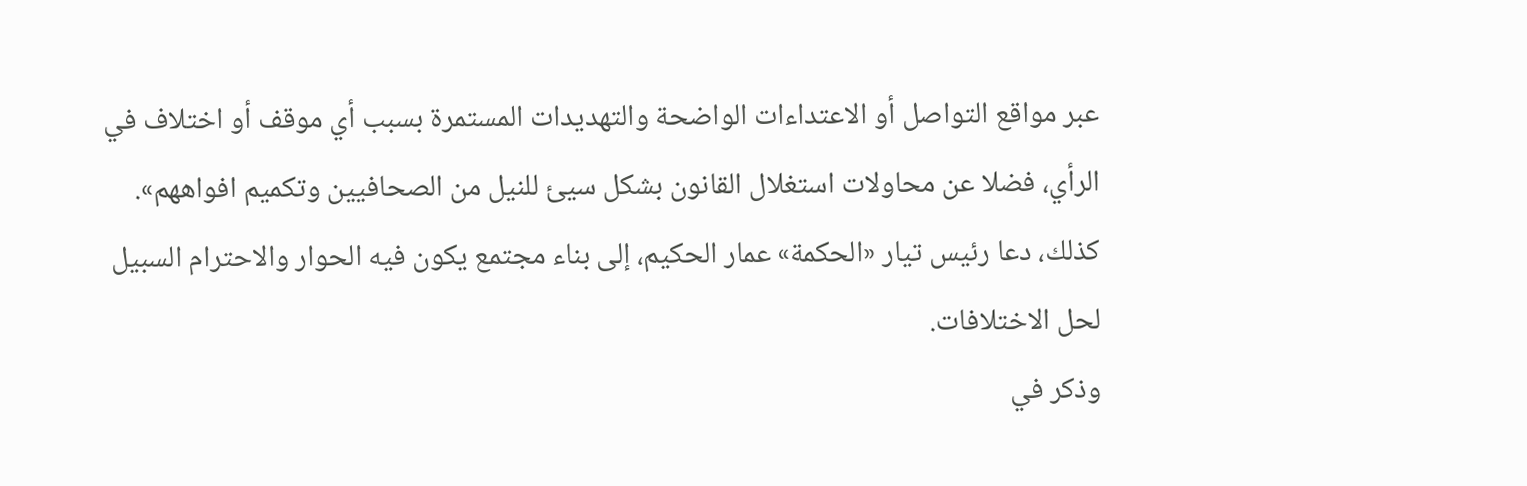عبر مواقع التواصل أو الاعتداءات الواضحة والتهديدات المستمرة بسبب أي موقف أو اختلاف في الرأي، فضلا عن محاولات استغلال القانون بشكل سيئ للنيل من الصحافيين وتكميم افواههم».
كذلك، دعا رئيس تيار «الحكمة» عمار الحكيم، إلى بناء مجتمع يكون فيه الحوار والاحترام السبيل لحل الاختلافات.
وذكر في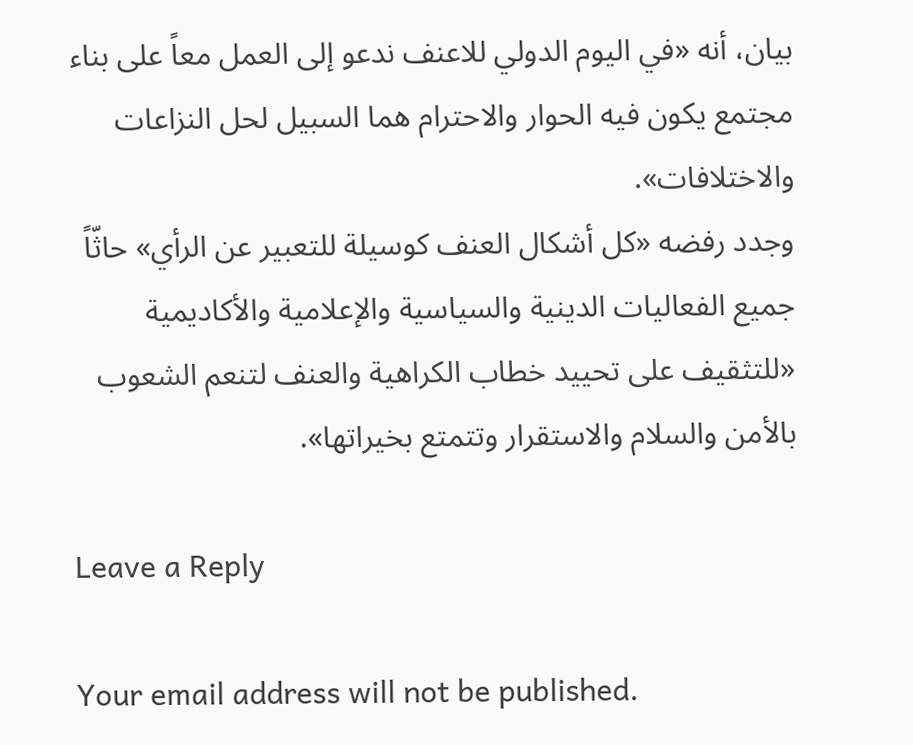بيان، أنه «في اليوم الدولي للاعنف ندعو إلى العمل معاً على بناء مجتمع يكون فيه الحوار والاحترام هما السبيل لحل النزاعات والاختلافات».
وجدد رفضه «كل أشكال العنف كوسيلة للتعبير عن الرأي» حاثّاً جميع الفعاليات الدينية والسياسية والإعلامية والأكاديمية «للتثقيف على تحييد خطاب الكراهية والعنف لتنعم الشعوب بالأمن والسلام والاستقرار وتتمتع بخيراتها».

Leave a Reply

Your email address will not be published.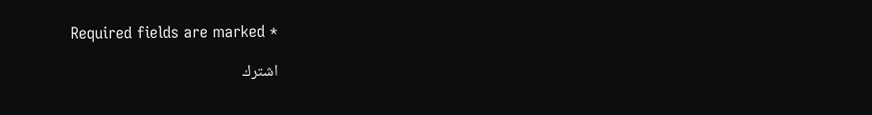Required fields are marked *

اشترك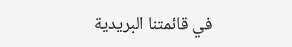في قائمتنا البريدية